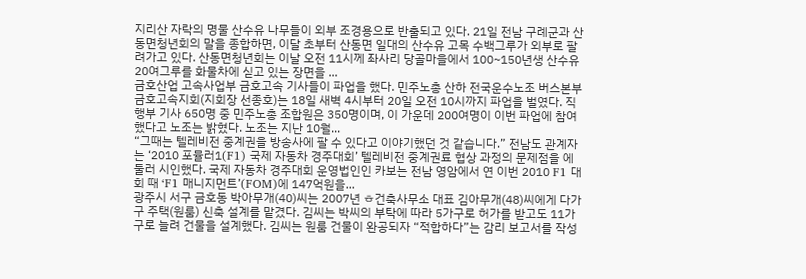지리산 자락의 명물 산수유 나무들이 외부 조경용으로 반출되고 있다. 21일 전남 구례군과 산동면청년회의 말을 종합하면, 이달 초부터 산동면 일대의 산수유 고목 수백그루가 외부로 팔려가고 있다. 산동면청년회는 이날 오전 11시께 좌사리 당골마을에서 100~150년생 산수유 20여그루를 화물차에 싣고 있는 장면을 ...
금호산업 고속사업부 금호고속 기사들이 파업을 했다. 민주노총 산하 전국운수노조 버스본부 금호고속지회(지회장 선종호)는 18일 새벽 4시부터 20일 오전 10시까지 파업을 벌였다. 직행부 기사 650명 중 민주노총 조합원은 350명이며, 이 가운데 200여명이 이번 파업에 참여했다고 노조는 밝혔다. 노조는 지난 10월...
“그때는 텔레비전 중계권을 방송사에 팔 수 있다고 이야기했던 것 같습니다.” 전남도 관계자는 ‘2010 포뮬러1(F1) 국제 자동차 경주대회’ 텔레비전 중계권료 협상 과정의 문제점을 에둘러 시인했다. 국제 자동차 경주대회 운영법인인 카보는 전남 영암에서 연 이번 2010 F1 대회 때 ‘F1 매니지먼트’(FOM)에 147억원을...
광주시 서구 금호동 박아무개(40)씨는 2007년 ㅎ건축사무소 대표 김아무개(48)씨에게 다가구 주택(원룸) 신축 설계를 맡겼다. 김씨는 박씨의 부탁에 따라 5가구로 허가를 받고도 11가구로 늘려 건물을 설계했다. 김씨는 원룸 건물이 완공되자 “적합하다”는 감리 보고서를 작성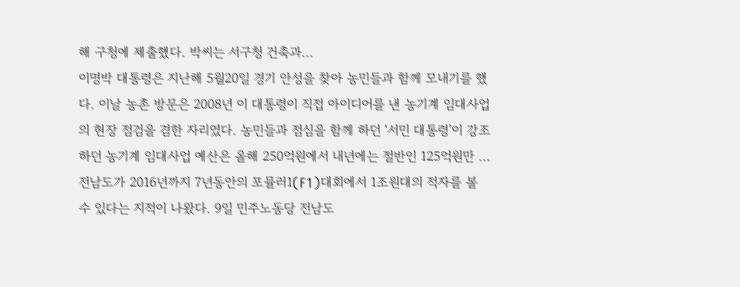해 구청에 제출했다. 박씨는 서구청 건축과...
이명박 대통령은 지난해 5월20일 경기 안성을 찾아 농민들과 함께 모내기를 했다. 이날 농촌 방문은 2008년 이 대통령이 직접 아이디어를 낸 농기계 임대사업의 현장 점검을 겸한 자리였다. 농민들과 점심을 함께 하던 ‘서민 대통령’이 강조하던 농기계 임대사업 예산은 올해 250억원에서 내년에는 절반인 125억원만 ...
전남도가 2016년까지 7년동안의 포뮬러1(F1)대회에서 1조원대의 적자를 볼 수 있다는 지적이 나왔다. 9일 민주노동당 전남도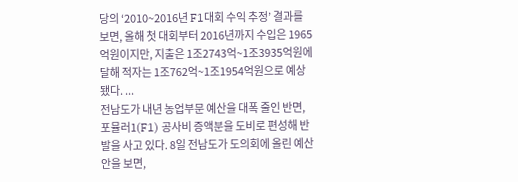당의 ‘2010~2016년 F1대회 수익 추정’ 결과를 보면, 올해 첫 대회부터 2016년까지 수입은 1965억원이지만, 지출은 1조2743억~1조3935억원에 달해 적자는 1조762억~1조1954억원으로 예상됐다. ...
전남도가 내년 농업부문 예산을 대폭 줄인 반면, 포뮬러1(F1) 공사비 증액분을 도비로 편성해 반발을 사고 있다. 8일 전남도가 도의회에 올린 예산안을 보면,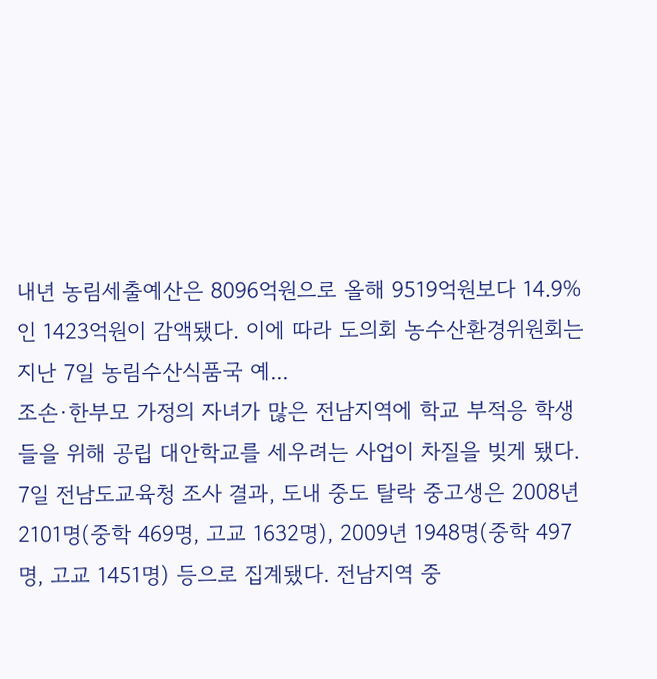내년 농림세출예산은 8096억원으로 올해 9519억원보다 14.9%인 1423억원이 감액됐다. 이에 따라 도의회 농수산환경위원회는 지난 7일 농림수산식품국 예...
조손·한부모 가정의 자녀가 많은 전남지역에 학교 부적응 학생들을 위해 공립 대안학교를 세우려는 사업이 차질을 빚게 됐다. 7일 전남도교육청 조사 결과, 도내 중도 탈락 중고생은 2008년 2101명(중학 469명, 고교 1632명), 2009년 1948명(중학 497명, 고교 1451명) 등으로 집계됐다. 전남지역 중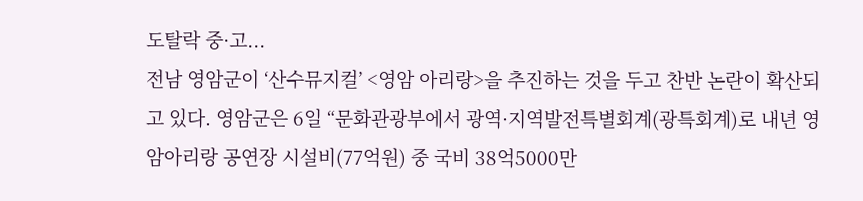도탈락 중·고...
전남 영암군이 ‘산수뮤지컬’ <영암 아리랑>을 추진하는 것을 두고 찬반 논란이 확산되고 있다. 영암군은 6일 “문화관광부에서 광역·지역발전특별회계(광특회계)로 내년 영암아리랑 공연장 시설비(77억원) 중 국비 38억5000만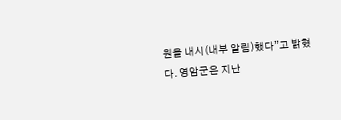원을 내시(내부 알림)했다”고 밝혔다. 영암군은 지난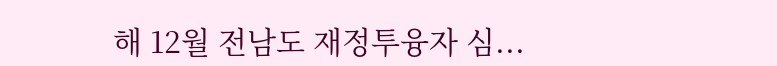해 12월 전남도 재정투융자 심...